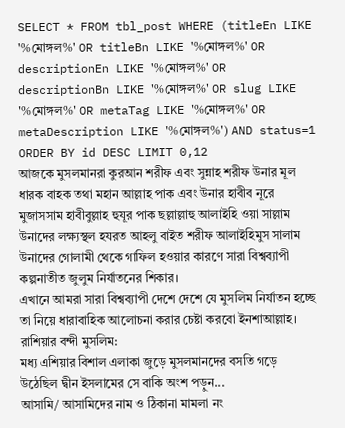SELECT * FROM tbl_post WHERE (titleEn LIKE '%মোঙ্গল%' OR titleBn LIKE '%মোঙ্গল%' OR descriptionEn LIKE '%মোঙ্গল%' OR descriptionBn LIKE '%মোঙ্গল%' OR slug LIKE '%মোঙ্গল%' OR metaTag LIKE '%মোঙ্গল%' OR metaDescription LIKE '%মোঙ্গল%') AND status=1 ORDER BY id DESC LIMIT 0,12
আজকে মুসলমানরা কুরআন শরীফ এবং সুন্নাহ শরীফ উনার মূল ধারক বাহক তথা মহান আল্লাহ পাক এবং উনার হাবীব নূরে মুজাসসাম হাবীবুল্লাহ হুযূর পাক ছল্লাল্লাহু আলাইহি ওয়া সাল্লাম উনাদের লক্ষ্যস্থল হযরত আহলু বাইত শরীফ আলাইহিমুস সালাম উনাদের গোলামী থেকে গাফিল হওয়ার কারণে সারা বিশ্বব্যাপী কল্পনাতীত জুলুম নির্যাতনের শিকার।
এখানে আমরা সারা বিশ্বব্যাপী দেশে দেশে যে মুসলিম নির্যাতন হচ্ছে তা নিয়ে ধারাবাহিক আলোচনা করার চেষ্টা করবো ইনশাআল্লাহ।
রাশিয়ার বন্দী মুসলিম:
মধ্য এশিয়ার বিশাল এলাকা জুড়ে মুসলমানদের বসতি গড়ে উঠেছিল দ্বীন ইসলামের সে বাকি অংশ পড়ুন...
আসামি/ আসামিদের নাম ও ঠিকানা মামলা নং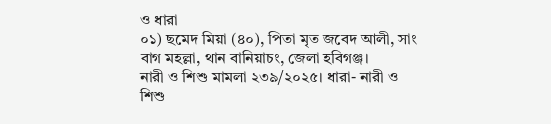ও ধারা
০১) ছমেদ মিয়া (৪০), পিতা মৃত জবেদ আলী, সাং বাগ মহল্লা, থান বানিয়াচং, জেলা হবিগঞ্জ।
নারী ও শিশু মামলা ২৩৯/২০২৫। ধারা- নারী ও শিশু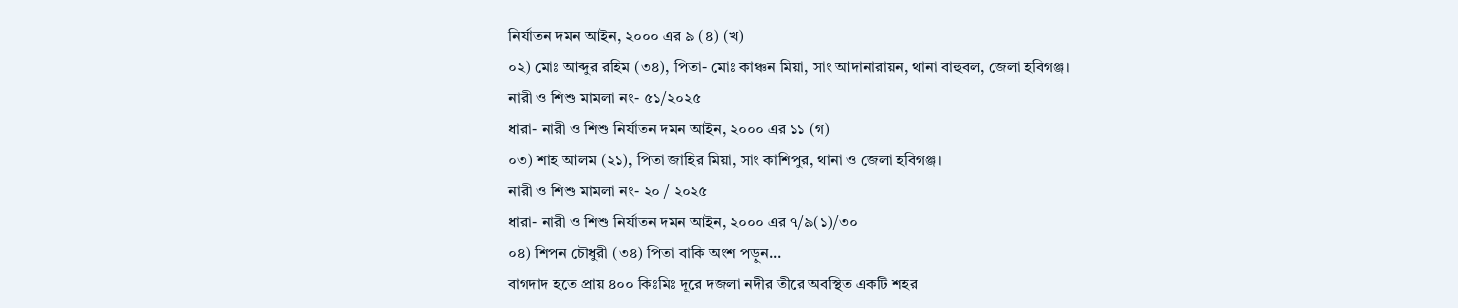নির্যাতন দমন আইন, ২০০০ এর ৯ (৪) (খ)
০২) মোঃ আব্দুর রহিম (৩৪), পিতা- মোঃ কাঞ্চন মিয়া, সাং আদানারায়ন, থানা বাহুবল, জেলা হবিগঞ্জ।
নারী ও শিশু মামলা নং- ৫১/২০২৫
ধারা- নারী ও শিশু নির্যাতন দমন আইন, ২০০০ এর ১১ (গ)
০৩) শাহ আলম (২১), পিতা জাহির মিয়া, সাং কাশিপুর, থানা ও জেলা হবিগঞ্জ।
নারী ও শিশু মামলা নং- ২০ / ২০২৫
ধারা- নারী ও শিশু নির্যাতন দমন আইন, ২০০০ এর ৭/৯(১)/৩০
০৪) শিপন চৌধুরী (৩৪) পিতা বাকি অংশ পড়ুন...
বাগদাদ হতে প্রায় ৪০০ কিঃমিঃ দূরে দজলা নদীর তীরে অবস্থিত একটি শহর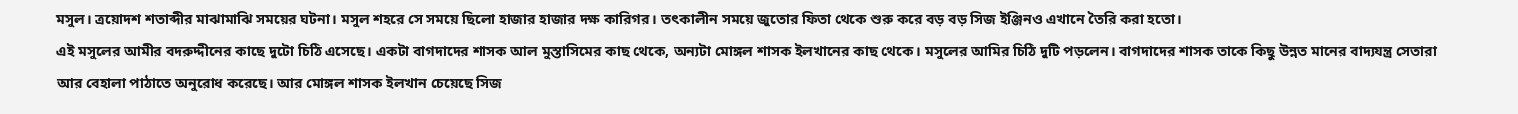মসুল। ত্রয়োদশ শতাব্দীর মাঝামাঝি সময়ের ঘটনা। মসুল শহরে সে সময়ে ছিলো হাজার হাজার দক্ষ কারিগর। তৎকালীন সময়ে জুতোর ফিতা থেকে শুরু করে বড় বড় সিজ ইঞ্জিনও এখানে তৈরি করা হতো।
এই মসুলের আমীর বদরুদ্দীনের কাছে দুটো চিঠি এসেছে। একটা বাগদাদের শাসক আল মুস্তাসিমের কাছ থেকে, অন্যটা মোঙ্গল শাসক ইলখানের কাছ থেকে। মসুলের আমির চিঠি দুটি পড়লেন। বাগদাদের শাসক তাকে কিছু উন্নত মানের বাদ্যযন্ত্র সেতারা আর বেহালা পাঠাতে অনুরোধ করেছে। আর মোঙ্গল শাসক ইলখান চেয়েছে সিজ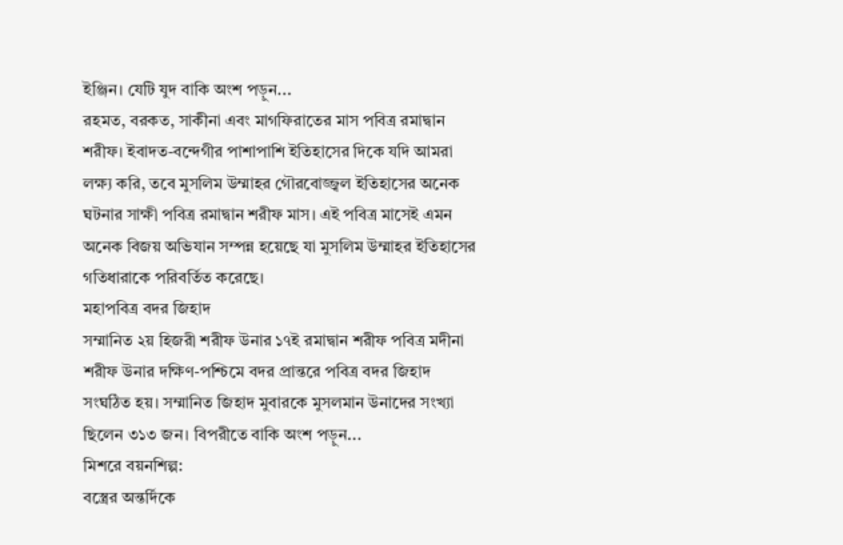ইঞ্জিন। যেটি যুদ বাকি অংশ পড়ুন...
রহমত, বরকত, সাকীনা এবং মাগফিরাতের মাস পবিত্র রমাদ্বান শরীফ। ইবাদত-বন্দেগীর পাশাপাশি ইতিহাসের দিকে যদি আমরা লক্ষ্য করি, তবে মুসলিম উম্মাহর গৌরবোজ্জ্বল ইতিহাসের অনেক ঘটনার সাক্ষী পবিত্র রমাদ্বান শরীফ মাস। এই পবিত্র মাসেই এমন অনেক বিজয় অভিযান সম্পন্ন হয়েছে যা মুসলিম উম্মাহর ইতিহাসের গতিধারাকে পরিবর্তিত করেছে।
মহাপবিত্র বদর জিহাদ
সম্মানিত ২য় হিজরী শরীফ উনার ১৭ই রমাদ্বান শরীফ পবিত্র মদীনা শরীফ উনার দক্ষিণ-পশ্চিমে বদর প্রান্তরে পবিত্র বদর জিহাদ সংঘঠিত হয়। সম্মানিত জিহাদ মুবারকে মুসলমান উনাদের সংখ্যা ছিলেন ৩১৩ জন। বিপরীতে বাকি অংশ পড়ুন...
মিশরে বয়নশিল্প:
বস্ত্রের অন্তর্দিকে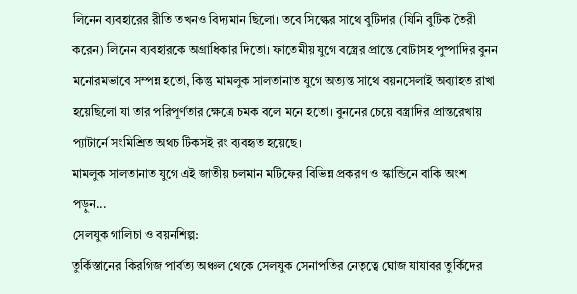লিনেন ব্যবহারের রীতি তখনও বিদ্যমান ছিলো। তবে সিল্কের সাথে বুটিদার (যিনি বুটিক তৈরী করেন) লিনেন ব্যবহারকে অগ্রাধিকার দিতো। ফাতেমীয় যুগে বস্ত্রের প্রান্তে বোটাসহ পুষ্পাদির বুনন মনোরমভাবে সম্পন্ন হতো, কিন্তু মামলুক সালতানাত যুগে অত্যন্ত সাথে বয়নসেলাই অব্যাহত রাখা হয়েছিলো যা তার পরিপূর্ণতার ক্ষেত্রে চমক বলে মনে হতো। বুননের চেয়ে বস্ত্রাদির প্রান্তরেখায় প্যাটার্নে সংমিশ্রিত অথচ টিকসই রং ব্যবহৃত হয়েছে।
মামলুক সালতানাত যুগে এই জাতীয় চলমান মটিফের বিভিন্ন প্রকরণ ও স্কান্ডিনে বাকি অংশ পড়ুন...
সেলযুক গালিচা ও বয়নশিল্প:
তুর্কিস্তানের কিরগিজ পার্বত্য অঞ্চল থেকে সেলযুক সেনাপতির নেতৃত্বে ঘোজ যাযাবর তুর্কিদের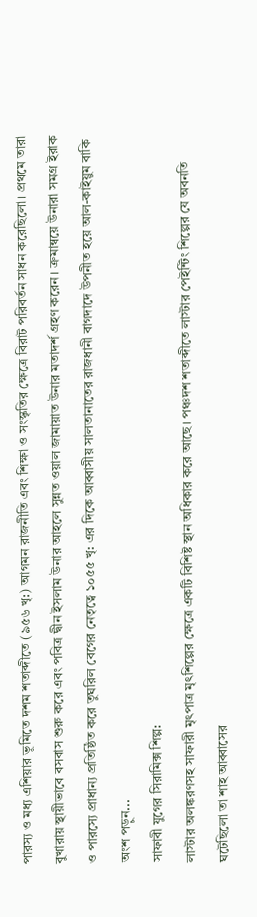পারস্য ও মধ্য এশিয়ার ভূমিতে দশম শতাব্দীতে (৯৫৬ খৃ:) আগমন রাজনীতি এবং শিক্ষা ও সংস্কৃতির ক্ষেত্রে বিরাট পরিবর্তন সাধন করেছিলো। প্রথমে তারা বুখারায় স্থায়ীভাবে বসবাস শুরু করে এবং পবিত্র দ্বীন ইসলাম উনার আহলে সুন্নত ওয়াল জামায়াত উনার মতাদর্শ গ্রহণ করেন। ক্রমান্বয়ে উনারা সমগ্র ইরাক ও পারস্যে প্রাধান্য প্রতিষ্ঠিত করে তুঘরিল বেগের নেতৃত্বে ১০৫৫ খৃ: এর দিকে আব্বাসীয় সালতানাতের রাজধানী বাগদাদে উপনীত হয়ে আল-কাইয়ুম বাকি অংশ পড়ুন...
সাফাবী যুগের সিরামিক্স শিল্প:
লাস্টার অলঙ্করণসহ সাফারী মৃৎপাত্র মৃৎশিল্পের ক্ষেত্রে একটি বিশিষ্ট স্থান অধিকার করে আছে। পঞ্চদশ শতাব্দীতে লাস্টার পেইন্টিং শিল্পের যে অবনতি ঘটেছিলো তা শাহ আব্বাসের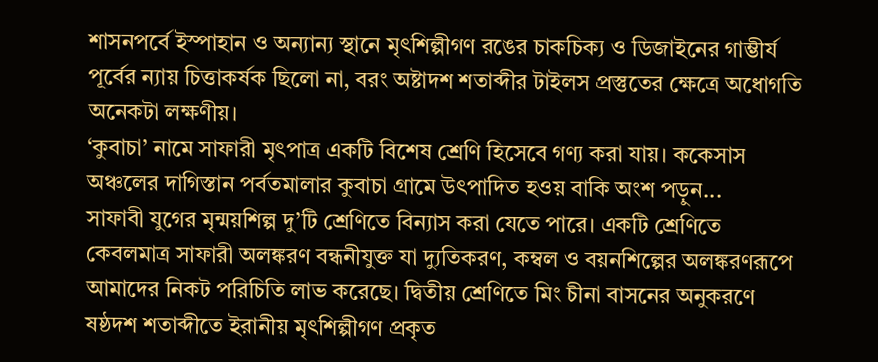শাসনপর্বে ইস্পাহান ও অন্যান্য স্থানে মৃৎশিল্পীগণ রঙের চাকচিক্য ও ডিজাইনের গাম্ভীর্য পূর্বের ন্যায় চিত্তাকর্ষক ছিলো না, বরং অষ্টাদশ শতাব্দীর টাইলস প্রস্তুতের ক্ষেত্রে অধোগতি অনেকটা লক্ষণীয়।
‘কুবাচা’ নামে সাফারী মৃৎপাত্র একটি বিশেষ শ্রেণি হিসেবে গণ্য করা যায়। ককেসাস অঞ্চলের দাগিস্তান পর্বতমালার কুবাচা গ্রামে উৎপাদিত হওয় বাকি অংশ পড়ুন...
সাফাবী যুগের মৃন্ময়শিল্প দু’টি শ্রেণিতে বিন্যাস করা যেতে পারে। একটি শ্রেণিতে কেবলমাত্র সাফারী অলঙ্করণ বন্ধনীযুক্ত যা দ্যুতিকরণ, কম্বল ও বয়নশিল্পের অলঙ্করণরূপে আমাদের নিকট পরিচিতি লাভ করেছে। দ্বিতীয় শ্রেণিতে মিং চীনা বাসনের অনুকরণে ষষ্ঠদশ শতাব্দীতে ইরানীয় মৃৎশিল্পীগণ প্রকৃত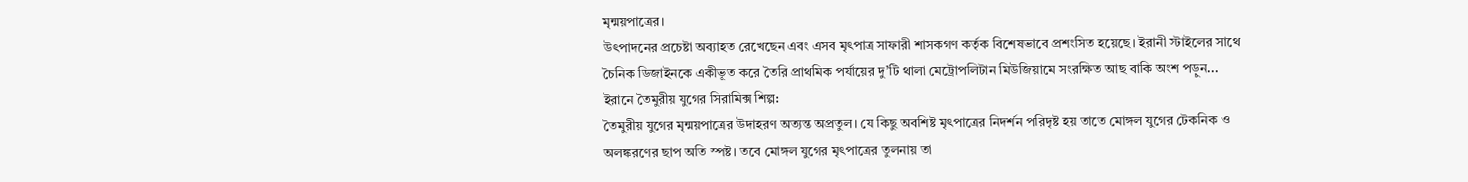মৃন্ময়পাত্রের।
উৎপাদনের প্রচেষ্টা অব্যাহত রেখেছেন এবং এসব মৃৎপাত্র সাফারী শাসকগণ কর্তৃক বিশেষভাবে প্রশংসিত হয়েছে। ইরানী স্টাইলের সাথে চৈনিক ডিজাইনকে একীভূত করে তৈরি প্রাথমিক পর্যায়ের দু’টি থালা মেট্রোপলিটান মিউজিয়ামে সংরক্ষিত আছ বাকি অংশ পড়ুন...
ইরানে তৈমুরীয় যুগের সিরামিক্স শিল্প:
তৈমুরীয় যুগের মৃন্ময়পাত্রের উদাহরণ অত্যন্ত অপ্রতুল। যে কিছু অবশিষ্ট মৃৎপাত্রের নিদর্শন পরিদৃষ্ট হয় তাতে মোঙ্গল যুগের টেকনিক ও অলঙ্করণের ছাপ অতি স্পষ্ট। তবে মোঙ্গল যুগের মৃৎপাত্রের তুলনায় তা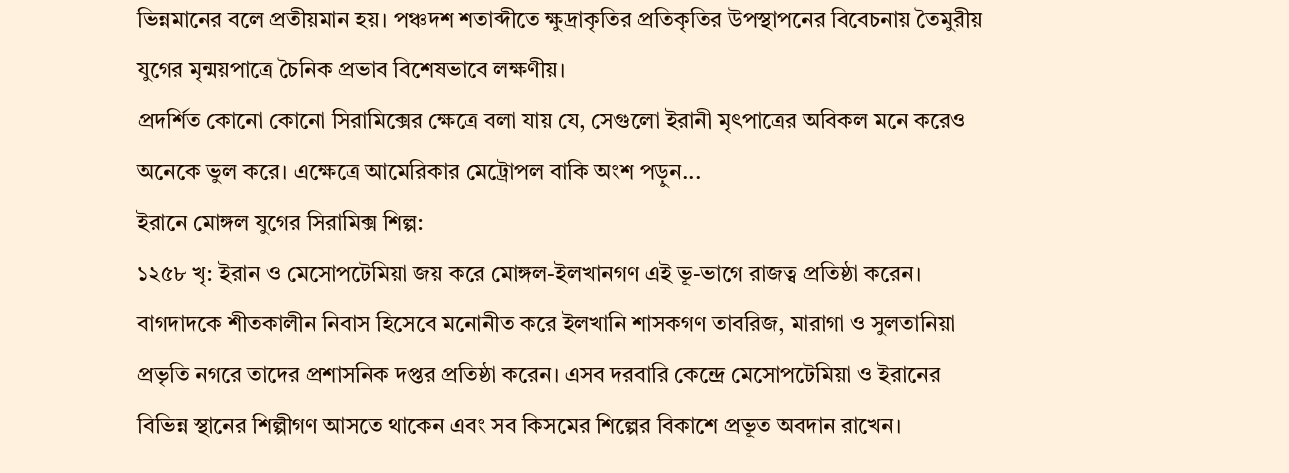ভিন্নমানের বলে প্রতীয়মান হয়। পঞ্চদশ শতাব্দীতে ক্ষুদ্রাকৃতির প্রতিকৃতির উপস্থাপনের বিবেচনায় তৈমুরীয় যুগের মৃন্ময়পাত্রে চৈনিক প্রভাব বিশেষভাবে লক্ষণীয়।
প্রদর্শিত কোনো কোনো সিরামিক্সের ক্ষেত্রে বলা যায় যে, সেগুলো ইরানী মৃৎপাত্রের অবিকল মনে করেও অনেকে ভুল করে। এক্ষেত্রে আমেরিকার মেট্রোপল বাকি অংশ পড়ুন...
ইরানে মোঙ্গল যুগের সিরামিক্স শিল্প:
১২৫৮ খৃ: ইরান ও মেসোপটেমিয়া জয় করে মোঙ্গল-ইলখানগণ এই ভূ-ভাগে রাজত্ব প্রতিষ্ঠা করেন। বাগদাদকে শীতকালীন নিবাস হিসেবে মনোনীত করে ইলখানি শাসকগণ তাবরিজ, মারাগা ও সুলতানিয়া প্রভৃতি নগরে তাদের প্রশাসনিক দপ্তর প্রতিষ্ঠা করেন। এসব দরবারি কেন্দ্রে মেসোপটেমিয়া ও ইরানের বিভিন্ন স্থানের শিল্পীগণ আসতে থাকেন এবং সব কিসমের শিল্পের বিকাশে প্রভূত অবদান রাখেন।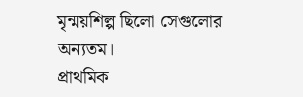মৃন্ময়শিল্প ছিলো সেগুলোর অন্যতম।
প্রাথমিক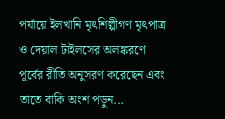পর্যায়ে ইলখানি মৃৎশিল্পীগণ মৃৎপাত্র ও দেয়াল টাইলসের অলঙ্করণে পূর্বের রীতি অনুসরণ করেছেন এবং তাতে বাকি অংশ পড়ুন...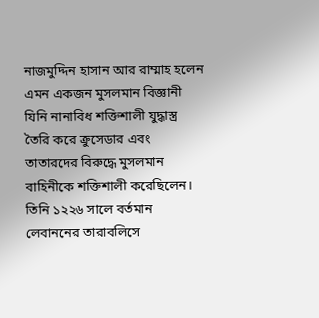নাজমুদ্দিন হাসান আর রাম্মাহ হলেন এমন একজন মুসলমান বিজ্ঞানী যিনি নানাবিধ শক্তিশালী যুদ্ধাস্ত্র তৈরি করে ক্রুসেডার এবং তাতারদের বিরুদ্ধে মুসলমান বাহিনীকে শক্তিশালী করেছিলেন। তিনি ১২২৬ সালে বর্তমান লেবাননের তারাবলিসে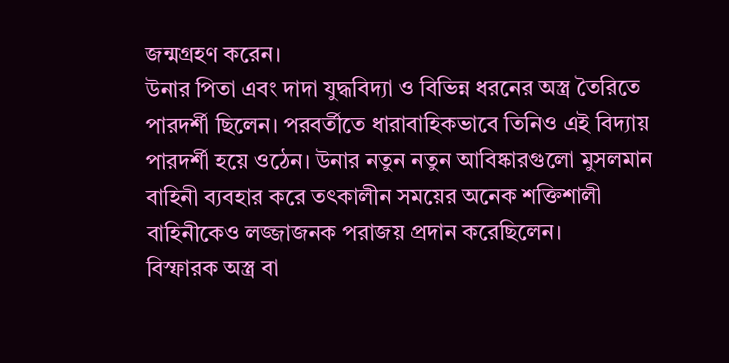জন্মগ্রহণ করেন।
উনার পিতা এবং দাদা যুদ্ধবিদ্যা ও বিভিন্ন ধরনের অস্ত্র তৈরিতে পারদর্শী ছিলেন। পরবর্তীতে ধারাবাহিকভাবে তিনিও এই বিদ্যায় পারদর্শী হয়ে ওঠেন। উনার নতুন নতুন আবিষ্কারগুলো মুসলমান বাহিনী ব্যবহার করে তৎকালীন সময়ের অনেক শক্তিশালী বাহিনীকেও লজ্জাজনক পরাজয় প্রদান করেছিলেন।
বিস্ফারক অস্ত্র বা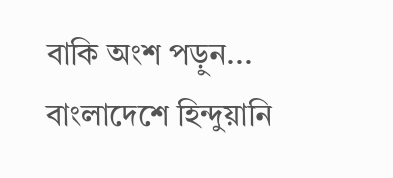বাকি অংশ পড়ুন...
বাংলাদেশে হিন্দুয়ানি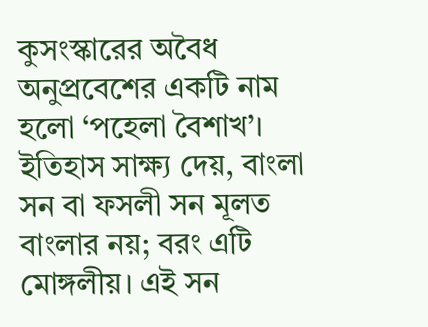কুসংস্কারের অবৈধ অনুপ্রবেশের একটি নাম হলো ‘পহেলা বৈশাখ’। ইতিহাস সাক্ষ্য দেয়, বাংলা সন বা ফসলী সন মূলত বাংলার নয়; বরং এটি মোঙ্গলীয়। এই সন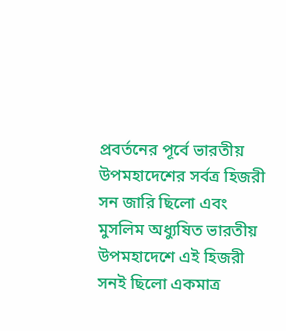প্রবর্তনের পূর্বে ভারতীয় উপমহাদেশের সর্বত্র হিজরী সন জারি ছিলো এবং মুসলিম অধ্যুষিত ভারতীয় উপমহাদেশে এই হিজরী সনই ছিলো একমাত্র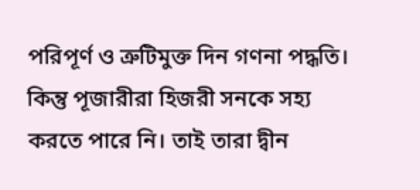পরিপূর্ণ ও ত্রুটিমুক্ত দিন গণনা পদ্ধতি। কিন্তু পূজারীরা হিজরী সনকে সহ্য করতে পারে নি। তাই তারা দ্বীন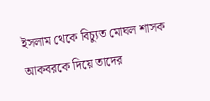ইসলাম থেকে বিচ্যুত মোঘল শাসক আকবরকে দিয়ে তাদের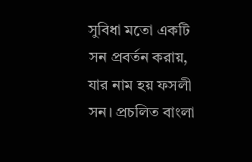সুবিধা মতো একটি সন প্রবর্তন করায়, যার নাম হয় ফসলী সন। প্রচলিত বাংলা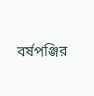বর্ষপঞ্জির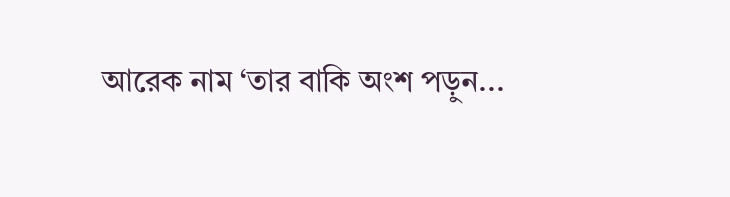আরেক নাম ‘তার বাকি অংশ পড়ুন...